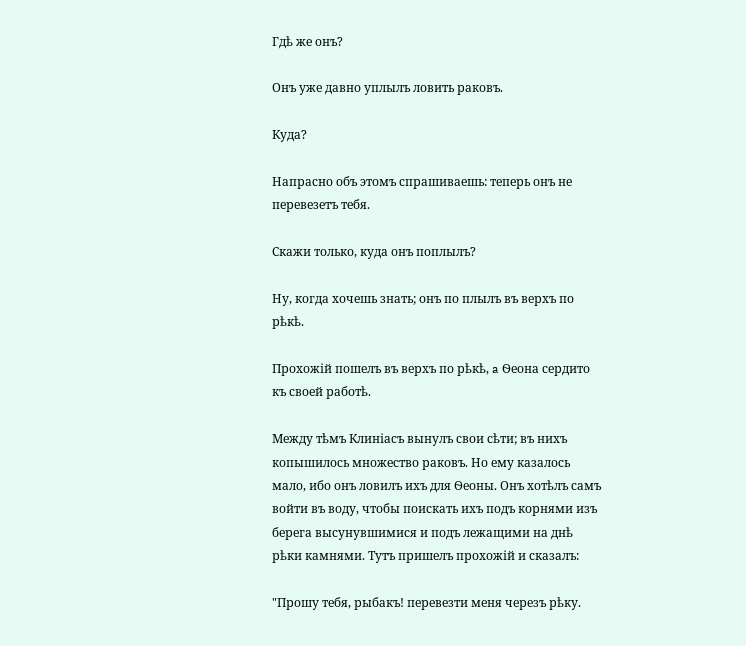Гдѣ же онъ?

Онъ уже давно уплылъ ловить раковъ.

Куда?

Напрасно объ этомъ спрашиваешь: теперь онъ не перевезетъ тебя.

Скажи только, куда онъ поплылъ?

Ну, когда хочешь знать; онъ по плылъ въ верхъ по рѣкѣ.

Прохожій пошелъ въ верхъ по рѣкѣ, a Ѳеона сердито къ своей работѣ.

Между тѣмъ Клиніасъ вынулъ свои сѣти; въ нихъ копышилось множество раковъ. Но ему казалось мало, ибо онъ ловилъ ихъ для Ѳеоны. Онъ хотѣлъ самъ войти въ воду, чтобы поискать ихъ подъ корнями изъ берега высунувшимися и подъ лежащими на днѣ рѣки камнями. Тутъ пришелъ прохожій и сказалъ:

"Прошу тебя, рыбакъ! перевезти меня черезъ рѣку.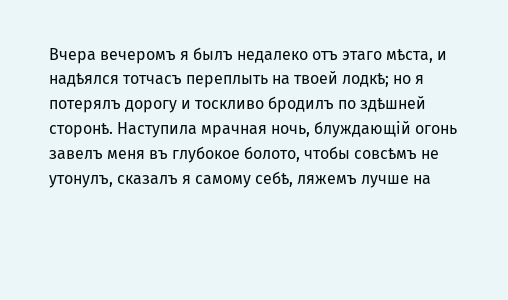Вчера вечеромъ я былъ недалеко отъ этаго мѣста, и надѣялся тотчасъ переплыть на твоей лодкѣ; но я потерялъ дорогу и тоскливо бродилъ по здѣшней сторонѣ. Наступила мрачная ночь, блуждающій огонь завелъ меня въ глубокое болото, чтобы совсѣмъ не утонулъ, сказалъ я самому себѣ, ляжемъ лучше на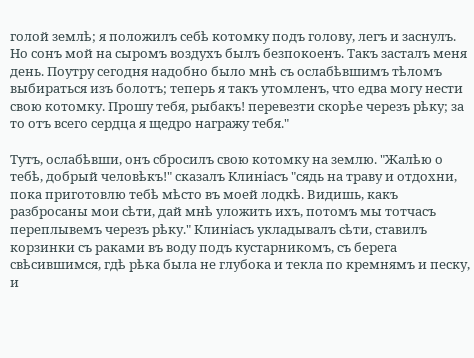голой землѣ; я положилъ себѣ котомку подъ голову, легъ и заснулъ. Но сонъ мой на сыромъ воздухъ былъ безпокоенъ. Такъ засталъ меня день. Поутру сегодня надобно было мнѣ съ ослабѣвшимъ тѣломъ выбираться изъ болотъ; теперь я такъ утомленъ, что едва могу нести свою котомку. Прошу тебя, рыбакъ! перевезти скорѣе черезъ рѣку; за то отъ всего сердца я щедро награжу тебя."

Тутъ, ослабѣвши, онъ сбросилъ свою котомку на землю. "Жалѣю о тебѣ, добрый человѣкъ!" сказалъ Клиніасъ "сядь на траву и отдохни, пока приготовлю тебѣ мѣсто въ моей лодкѣ. Видишь, какъ разбросаны мои сѣти, дай мнѣ уложить ихъ, потомъ мы тотчасъ переплывемъ черезъ рѣку." Клиніасъ укладывалъ сѣти, ставилъ корзинки съ раками въ воду подъ кустарникомъ, съ берега свѣсившимся, гдѣ рѣка была не глубока и текла по кремнямъ и песку, и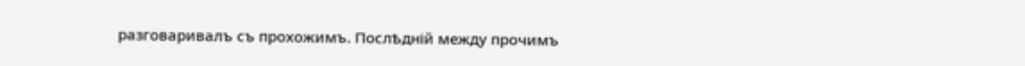разговаривалъ съ прохожимъ. Послѣдній между прочимъ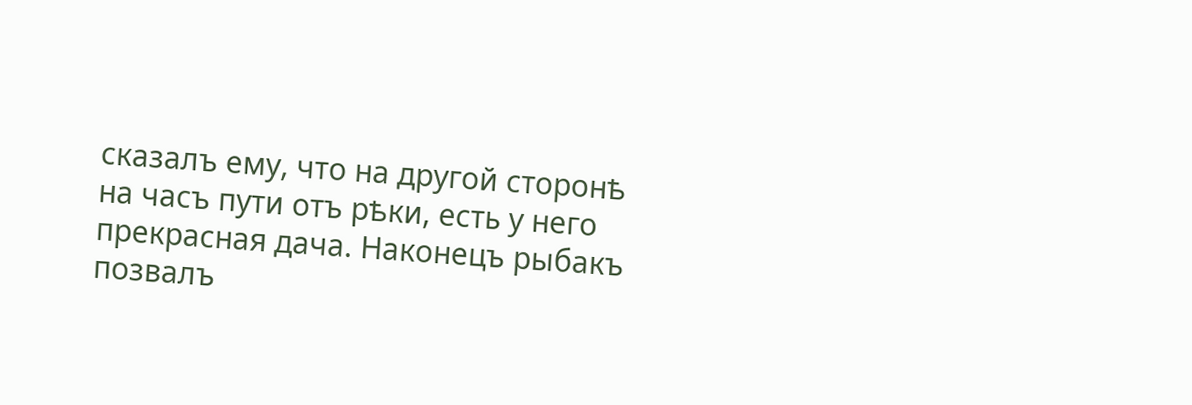сказалъ ему, что на другой сторонѣ на часъ пути отъ рѣки, есть y него прекрасная дача. Наконецъ рыбакъ позвалъ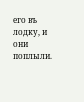его въ лодку, и они поплыли.